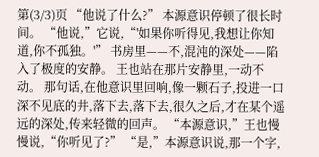第(3/3)页 “他说了什么?” 本源意识停顿了很长时间。 “他说,”它说,“'如果你听得见,我想让你知道,你不孤独。'” 书房里——不,混沌的深处——陷入了极度的安静。 王也站在那片安静里,一动不动。 那句话,在他意识里回响,像一颗石子,投进一口深不见底的井,落下去,落下去,很久之后,才在某个遥远的深处,传来轻微的回声。 “本源意识,”王也慢慢说,“你听见了?” “是,”本源意识说,那一个字,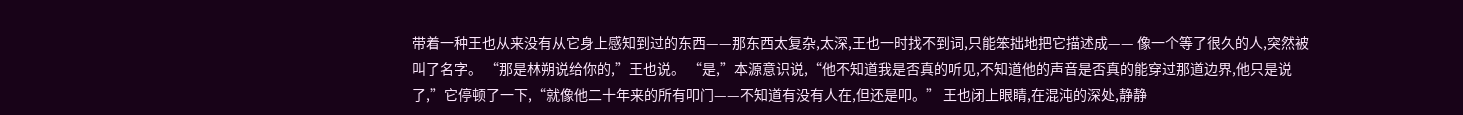带着一种王也从来没有从它身上感知到过的东西——那东西太复杂,太深,王也一时找不到词,只能笨拙地把它描述成—— 像一个等了很久的人,突然被叫了名字。 “那是林朔说给你的,”王也说。 “是,”本源意识说,“他不知道我是否真的听见,不知道他的声音是否真的能穿过那道边界,他只是说了,”它停顿了一下,“就像他二十年来的所有叩门——不知道有没有人在,但还是叩。” 王也闭上眼睛,在混沌的深处,静静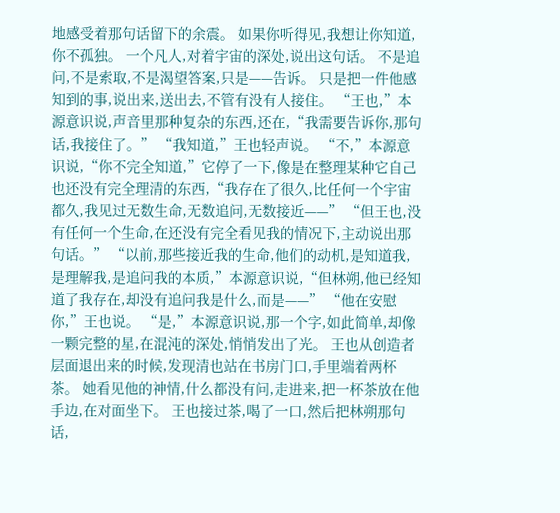地感受着那句话留下的余震。 如果你听得见,我想让你知道,你不孤独。 一个凡人,对着宇宙的深处,说出这句话。 不是追问,不是索取,不是渴望答案,只是——告诉。 只是把一件他感知到的事,说出来,送出去,不管有没有人接住。 “王也,”本源意识说,声音里那种复杂的东西,还在,“我需要告诉你,那句话,我接住了。” “我知道,”王也轻声说。 “不,”本源意识说,“你不完全知道,”它停了一下,像是在整理某种它自己也还没有完全理清的东西,“我存在了很久,比任何一个宇宙都久,我见过无数生命,无数追问,无数接近——” “但王也,没有任何一个生命,在还没有完全看见我的情况下,主动说出那句话。” “以前,那些接近我的生命,他们的动机,是知道我,是理解我,是追问我的本质,”本源意识说,“但林朔,他已经知道了我存在,却没有追问我是什么,而是——” “他在安慰你,”王也说。 “是,”本源意识说,那一个字,如此简单,却像一颗完整的星,在混沌的深处,悄悄发出了光。 王也从创造者层面退出来的时候,发现清也站在书房门口,手里端着两杯茶。 她看见他的神情,什么都没有问,走进来,把一杯茶放在他手边,在对面坐下。 王也接过茶,喝了一口,然后把林朔那句话,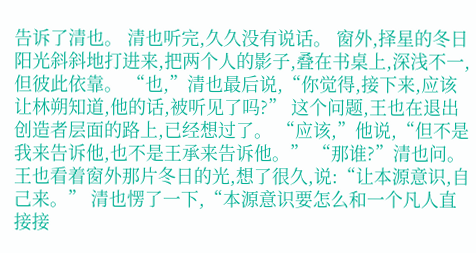告诉了清也。 清也听完,久久没有说话。 窗外,择星的冬日阳光斜斜地打进来,把两个人的影子,叠在书桌上,深浅不一,但彼此依靠。 “也,”清也最后说,“你觉得,接下来,应该让林朔知道,他的话,被听见了吗?” 这个问题,王也在退出创造者层面的路上,已经想过了。 “应该,”他说,“但不是我来告诉他,也不是王承来告诉他。” “那谁?”清也问。 王也看着窗外那片冬日的光,想了很久,说:“让本源意识,自己来。” 清也愣了一下,“本源意识要怎么和一个凡人直接接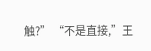触?” “不是直接,”王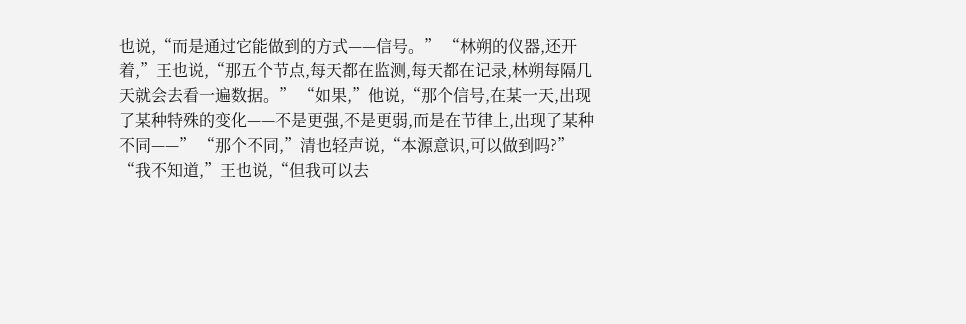也说,“而是通过它能做到的方式——信号。” “林朔的仪器,还开着,”王也说,“那五个节点,每天都在监测,每天都在记录,林朔每隔几天就会去看一遍数据。” “如果,”他说,“那个信号,在某一天,出现了某种特殊的变化——不是更强,不是更弱,而是在节律上,出现了某种不同——” “那个不同,”清也轻声说,“本源意识,可以做到吗?” “我不知道,”王也说,“但我可以去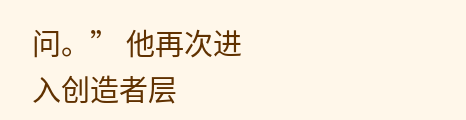问。” 他再次进入创造者层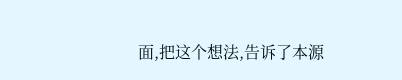面,把这个想法,告诉了本源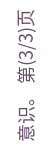意识。 第(3/3)页